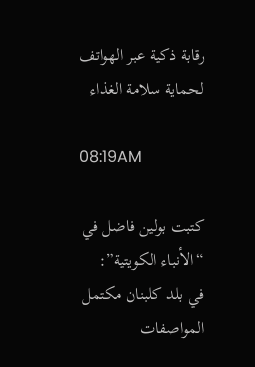رقابة ذكية عبر الهواتف لحماية سلامة الغذاء

08:19AM

كتبت بولين فاضل في “الأنباء الكويتية”:
في بلد كلبنان مكتمل المواصفات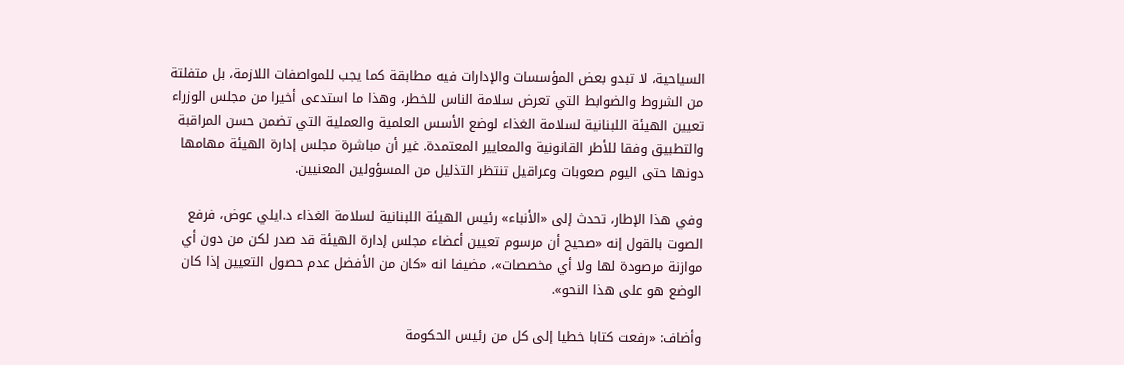السياحية، لا تبدو بعض المؤسسات والإدارات فيه مطابقة كما يجب للمواصفات اللازمة، بل متفلتة من الشروط والضوابط التي تعرض سلامة الناس للخطر، وهذا ما استدعى أخيرا من مجلس الوزراء تعيين الهيئة اللبنانية لسلامة الغذاء لوضع الأسس العلمية والعملية التي تضمن حسن المراقبة والتطبيق وفقا للأطر القانونية والمعايير المعتمدة. غير أن مباشرة مجلس إدارة الهيئة مهامها دونها حتى اليوم صعوبات وعراقيل تنتظر التذليل من المسؤولين المعنيين.

وفي هذا الإطار، تحدث إلى «الأنباء» رئيس الهيئة اللبنانية لسلامة الغذاء د.ايلي عوض، فرفع الصوت بالقول إنه «صحيح أن مرسوم تعيين أعضاء مجلس إدارة الهيئة قد صدر لكن من دون أي موازنة مرصودة لها ولا أي مخصصات»، مضيفا انه «كان من الأفضل عدم حصول التعيين إذا كان الوضع هو على هذا النحو».

وأضاف: «رفعت كتابا خطيا إلى كل من رئيس الحكومة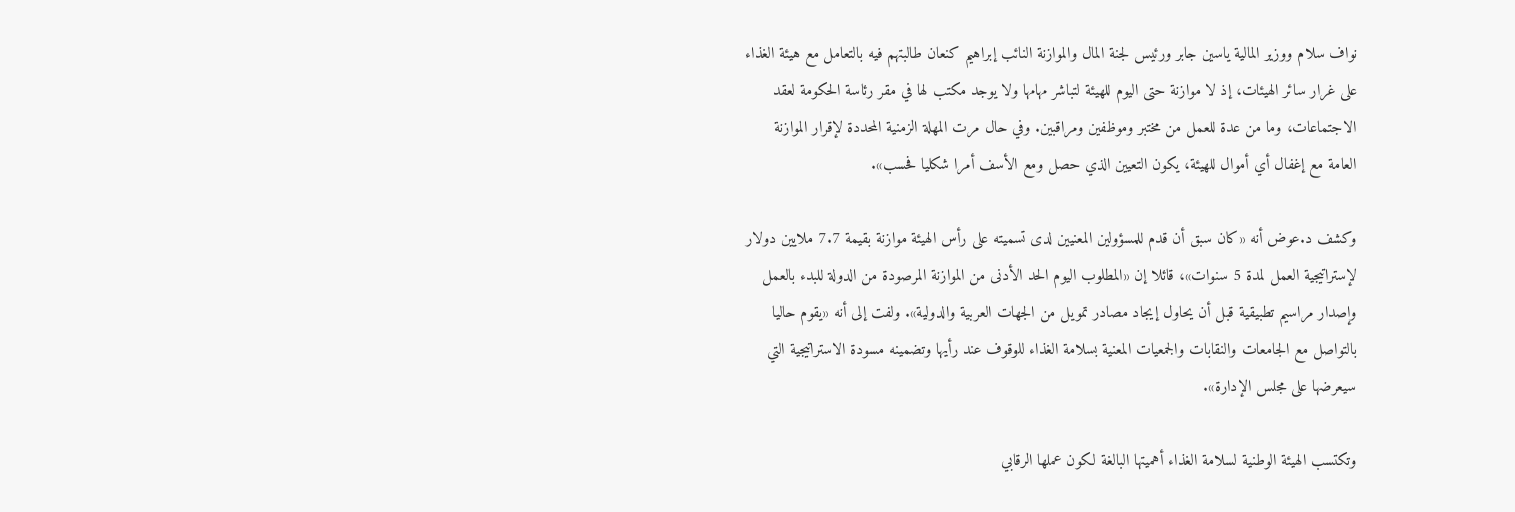نواف سلام ووزير المالية ياسين جابر ورئيس لجنة المال والموازنة النائب إبراهيم كنعان طالبتهم فيه بالتعامل مع هيئة الغذاء على غرار سائر الهيئات، إذ لا موازنة حتى اليوم للهيئة لتباشر مهامها ولا يوجد مكتب لها في مقر رئاسة الحكومة لعقد الاجتماعات، وما من عدة للعمل من مختبر وموظفين ومراقبين. وفي حال مرت المهلة الزمنية المحددة لإقرار الموازنة العامة مع إغفال أي أموال للهيئة، يكون التعيين الذي حصل ومع الأسف أمرا شكليا فحسب».

وكشف د.عوض أنه «كان سبق أن قدم للمسؤولين المعنيين لدى تسميته على رأس الهيئة موازنة بقيمة 7.7 ملايين دولار لإستراتيجية العمل لمدة 5 سنوات»، قائلا إن «المطلوب اليوم الحد الأدنى من الموازنة المرصودة من الدولة للبدء بالعمل وإصدار مراسيم تطبيقية قبل أن يحاول إيجاد مصادر تمويل من الجهات العربية والدولية». ولفت إلى أنه «يقوم حاليا بالتواصل مع الجامعات والنقابات والجمعيات المعنية بسلامة الغذاء للوقوف عند رأيها وتضمينه مسودة الاستراتيجية التي سيعرضها على مجلس الإدارة».

وتكتسب الهيئة الوطنية لسلامة الغذاء أهميتها البالغة لكون عملها الرقابي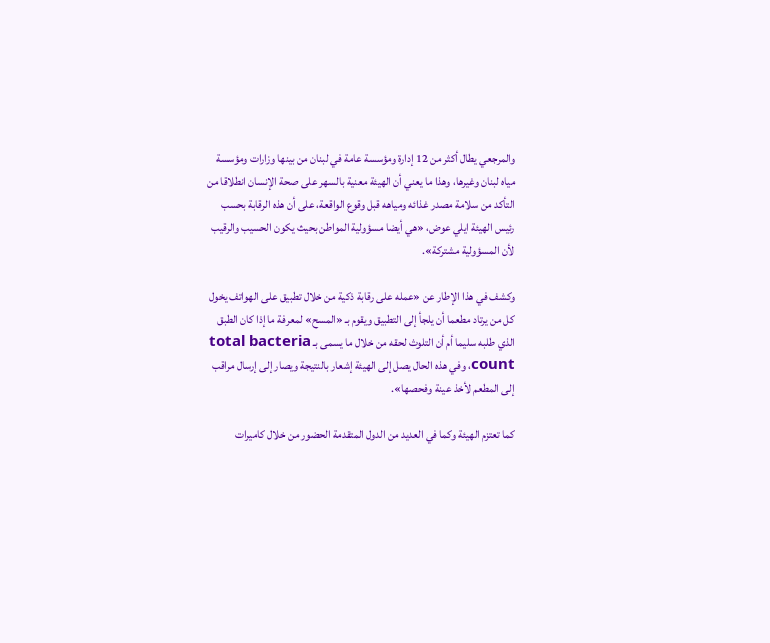والمرجعي يطال أكثر من 12 إدارة ومؤسسة عامة في لبنان من بينها وزارات ومؤسسة مياه لبنان وغيرها، وهذا ما يعني أن الهيئة معنية بالسهر على صحة الإنسان انطلاقا من التأكد من سلامة مصدر غذائه ومياهه قبل وقوع الواقعة، على أن هذه الرقابة بحسب رئيس الهيئة ايلي عوض، «هي أيضا مسؤولية المواطن بحيث يكون الحسيب والرقيب لأن المسؤولية مشتركة».

وكشف في هذا الإطار عن «عمله على رقابة ذكية من خلال تطبيق على الهواتف يخول كل من يرتاد مطعما أن يلجأ إلى التطبيق ويقوم بـ «المسح» لمعرفة ما إذا كان الطبق الذي طلبه سليما أم أن التلوث لحقه من خلال ما يسمى بـ total bacteria count، وفي هذه الحال يصل إلى الهيئة إشعار بالنتيجة ويصار إلى إرسال مراقب إلى المطعم لأخذ عينة وفحصها».

كما تعتزم الهيئة وكما في العديد من الدول المتقدمة الحضور من خلال كاميرات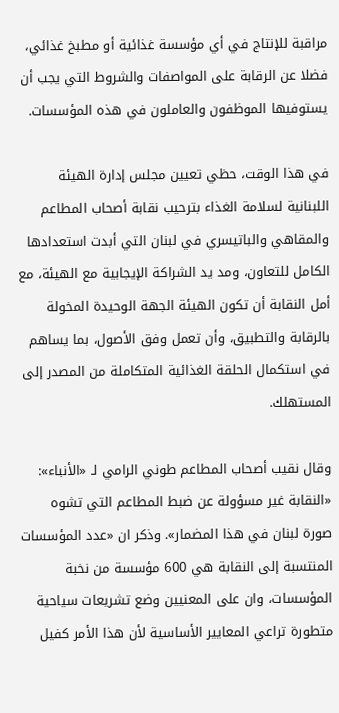مراقبة للإنتاج في أي مؤسسة غذائية أو مطبخ غذائي، فضلا عن الرقابة على المواصفات والشروط التي يجب أن يستوفيها الموظفون والعاملون في هذه المؤسسات.

في هذا الوقت، حظي تعيين مجلس إدارة الهيئة اللبنانية لسلامة الغذاء بترحيب نقابة أصحاب المطاعم والمقاهي والباتيسري في لبنان التي أبدت استعدادها الكامل للتعاون، ومد يد الشراكة الإيجابية مع الهيئة، مع أمل النقابة أن تكون الهيئة الجهة الوحيدة المخولة بالرقابة والتطبيق، وأن تعمل وفق الأصول، بما يساهم في استكمال الحلقة الغذائية المتكاملة من المصدر إلى المستهلك.

وقال نقيب أصحاب المطاعم طوني الرامي لـ «الأنباء»: «النقابة غير مسؤولة عن ضبط المطاعم التي تشوه صورة لبنان في هذا المضمار». وذكر ان «عدد المؤسسات المنتسبة إلى النقابة هي 600 مؤسسة من نخبة المؤسسات، وان على المعنيين وضع تشريعات سياحية متطورة تراعي المعايير الأساسية لأن هذا الأمر كفيل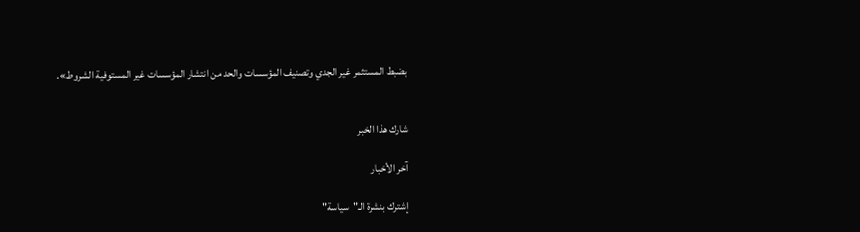بضبط المستثمر غير الجدي وتصنيف المؤسسات والحد من انتشار المؤسسات غير المستوفية الشروط».


شارك هذا الخبر

آخر الأخبار

إشترك بنشرة الـ"سياسة"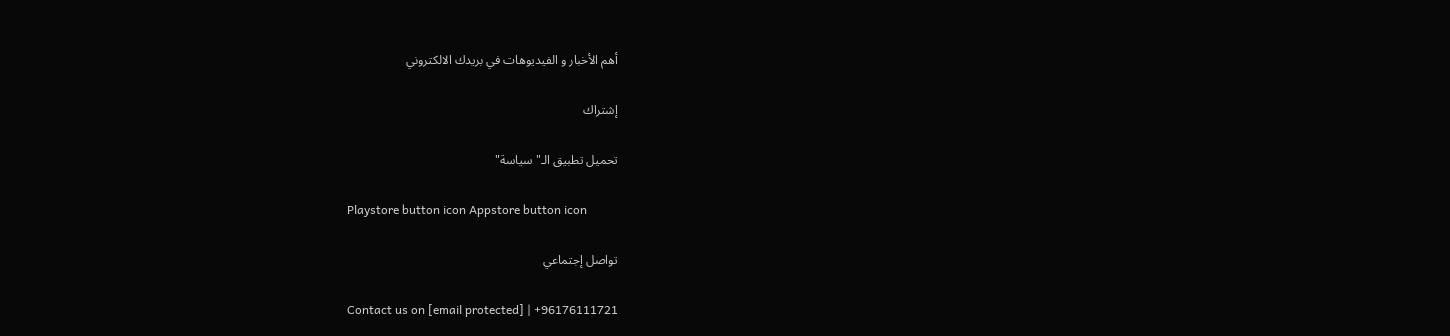أهم الأخبار و الفيديوهات في بريدك الالكتروني

إشتراك

تحميل تطبيق الـ"سياسة"

Playstore button icon Appstore button icon

تواصل إجتماعي

Contact us on [email protected] | +96176111721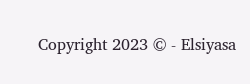Copyright 2023 © - Elsiyasa